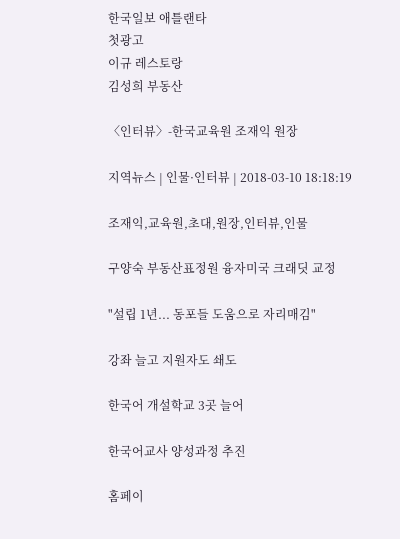한국일보 애틀랜타
첫광고
이규 레스토랑
김성희 부동산

〈인터뷰〉-한국교육원 조재익 원장

지역뉴스 | 인물·인터뷰 | 2018-03-10 18:18:19

조재익,교육원,초대,원장,인터뷰,인물

구양숙 부동산표정원 융자미국 크래딧 교정

"설립 1년... 동포들 도움으로 자리매김"

강좌 늘고 지원자도 쇄도

한국어 개설학교 3곳 늘어

한국어교사 양성과정 추진

홈페이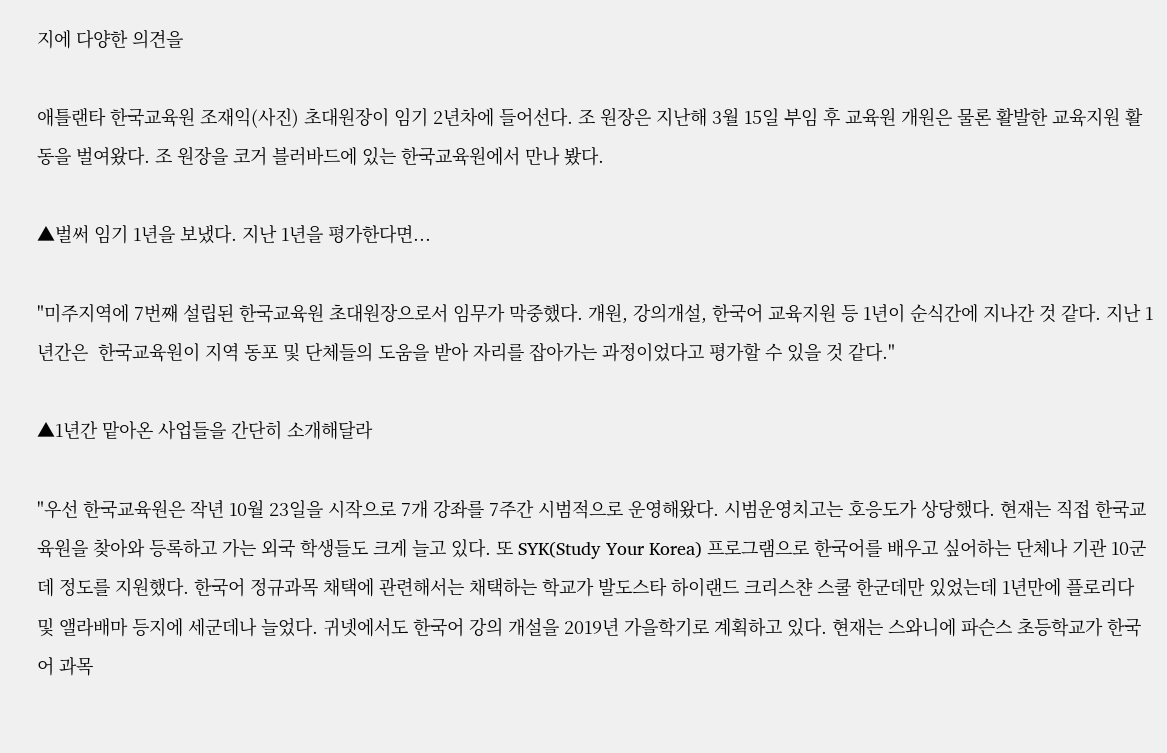지에 다양한 의견을

애틀랜타 한국교육원 조재익(사진) 초대원장이 임기 2년차에 들어선다. 조 원장은 지난해 3월 15일 부임 후 교육원 개원은 물론 활발한 교육지원 활동을 벌여왔다. 조 원장을 코거 블러바드에 있는 한국교육원에서 만나 봤다.

▲벌써 임기 1년을 보냈다. 지난 1년을 평가한다면...

"미주지역에 7번째 설립된 한국교육원 초대원장으로서 임무가 막중했다. 개원, 강의개설, 한국어 교육지원 등 1년이 순식간에 지나간 것 같다. 지난 1년간은  한국교육원이 지역 동포 및 단체들의 도움을 받아 자리를 잡아가는 과정이었다고 평가할 수 있을 것 같다."

▲1년간 맡아온 사업들을 간단히 소개해달라

"우선 한국교육원은 작년 10월 23일을 시작으로 7개 강좌를 7주간 시범적으로 운영해왔다. 시범운영치고는 호응도가 상당했다. 현재는 직접 한국교육원을 찾아와 등록하고 가는 외국 학생들도 크게 늘고 있다. 또 SYK(Study Your Korea) 프로그램으로 한국어를 배우고 싶어하는 단체나 기관 10군데 정도를 지원했다. 한국어 정규과목 채택에 관련해서는 채택하는 학교가 발도스타 하이랜드 크리스챤 스쿨 한군데만 있었는데 1년만에 플로리다 및 앨라배마 등지에 세군데나 늘었다. 귀넷에서도 한국어 강의 개설을 2019년 가을학기로 계획하고 있다. 현재는 스와니에 파슨스 초등학교가 한국어 과목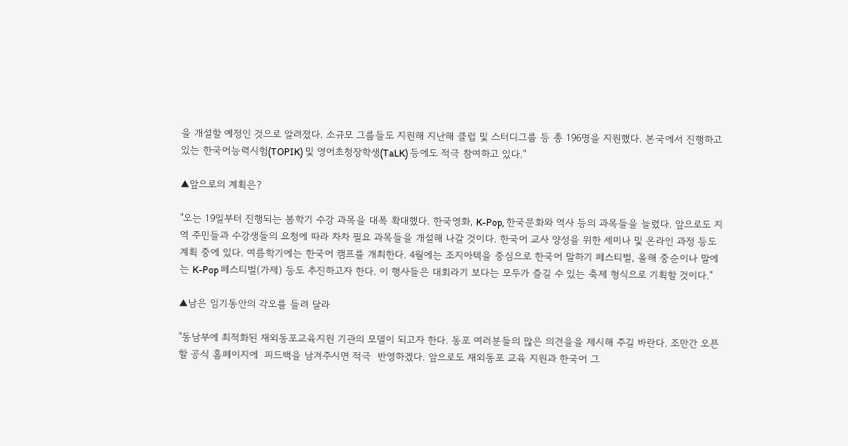을 개설할 예정인 것으로 알려졌다. 소규모 그룹들도 지원해 지난해 클럽 및 스터디그룹 등 총 196명을 지원했다. 본국에서 진행하고 있는 한국어능력시험(TOPIK) 및 영어초청장학생(TaLK) 등에도 적극 참여하고 있다."

▲앞으로의 계획은?

"오는 19일부터 진행되는 봄학기 수강 과목을 대폭 확대했다. 한국영화, K-Pop, 한국문화와 역사 등의 과목들을 늘렸다. 앞으로도 지역 주민들과 수강생들의 요청에 따라 차차 필요 과목들을 개설해 나갈 것이다. 한국어 교사 양성을 위한 세미나 및 온라인 과정 등도 계획 중에 있다. 여름학기에는 한국어 캠프를 개최한다. 4월에는 조지아텍을 중심으로 한국어 말하기 페스티벌, 올해 중순이나 말에는 K-Pop 페스티벌(가제) 등도 추진하고자 한다. 이 행사들은 대회라기 보다는 모두가 즐길 수 있는 축제 형식으로 기획할 것이다."

▲남은 임기동안의 각오를 들려 달라

"동남부에 최적화된 재외동포교육지원 기관의 모델이 되고자 한다. 동포 여러분들의 많은 의견을을 제시해 주길 바란다. 조만간 오픈할 공식 홈페이지에  피드백을 남겨주시면 적극  반영하겠다. 앞으로도 재외동포 교육 지원과 한국어 그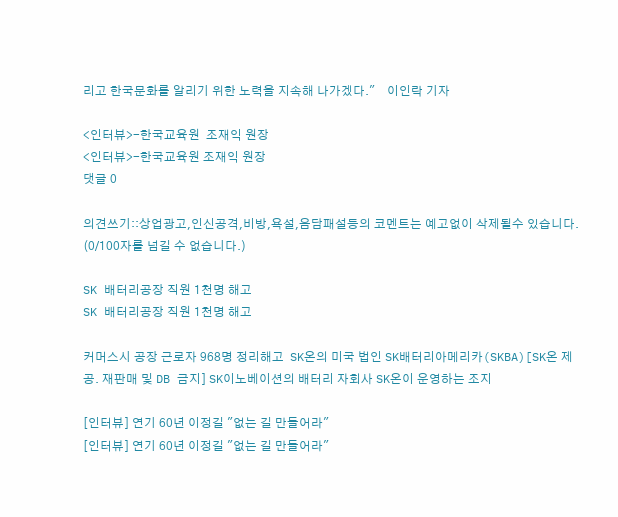리고 한국문화를 알리기 위한 노력을 지속해 나가겠다."    이인락 기자

<인터뷰>-한국교육원  조재익 원장
<인터뷰>-한국교육원 조재익 원장
댓글 0

의견쓰기::상업광고,인신공격,비방,욕설,음담패설등의 코멘트는 예고없이 삭제될수 있습니다. (0/100자를 넘길 수 없습니다.)

SK 배터리공장 직원 1천명 해고
SK 배터리공장 직원 1천명 해고

커머스시 공장 근로자 968명 정리해고  SK온의 미국 법인 SK배터리아메리카(SKBA)[SK온 제공. 재판매 및 DB 금지] SK이노베이션의 배터리 자회사 SK온이 운영하는 조지

[인터뷰] 연기 60년 이정길 "없는 길 만들어라"
[인터뷰] 연기 60년 이정길 "없는 길 만들어라"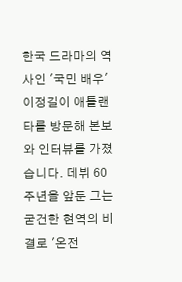한국 드라마의 역사인 '국민 배우' 이정길이 애틀랜타를 방문해 본보와 인터뷰를 가졌습니다. 데뷔 60주년을 앞둔 그는 굳건한 현역의 비결로 '온전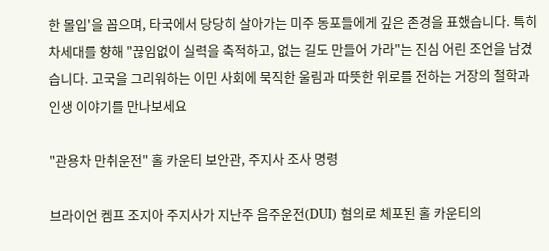한 몰입'을 꼽으며, 타국에서 당당히 살아가는 미주 동포들에게 깊은 존경을 표했습니다. 특히 차세대를 향해 "끊임없이 실력을 축적하고, 없는 길도 만들어 가라"는 진심 어린 조언을 남겼습니다. 고국을 그리워하는 이민 사회에 묵직한 울림과 따뜻한 위로를 전하는 거장의 철학과 인생 이야기를 만나보세요

"관용차 만취운전" 홀 카운티 보안관, 주지사 조사 명령

브라이언 켐프 조지아 주지사가 지난주 음주운전(DUI) 혐의로 체포된 홀 카운티의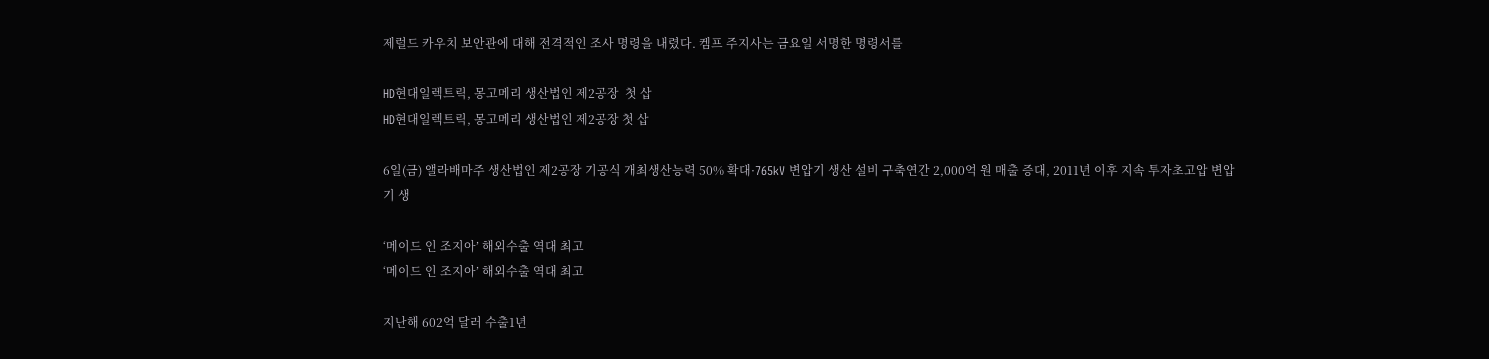제럴드 카우치 보안관에 대해 전격적인 조사 명령을 내렸다. 켐프 주지사는 금요일 서명한 명령서를

HD현대일렉트릭, 몽고메리 생산법인 제2공장  첫 삽
HD현대일렉트릭, 몽고메리 생산법인 제2공장 첫 삽

6일(금) 앨라배마주 생산법인 제2공장 기공식 개최생산능력 50% 확대·765kV 변압기 생산 설비 구축연간 2,000억 원 매출 증대, 2011년 이후 지속 투자초고압 변압기 생

‘메이드 인 조지아’ 해외수출 역대 최고
‘메이드 인 조지아’ 해외수출 역대 최고

지난해 602억 달러 수출1년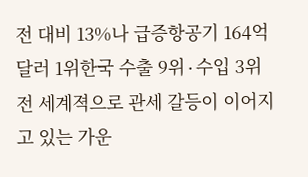전 대비 13%나 급증항공기 164억달러 1위한국 수출 9위∙수입 3위 전 세계젹으로 관세 갈등이 이어지고 있는 가운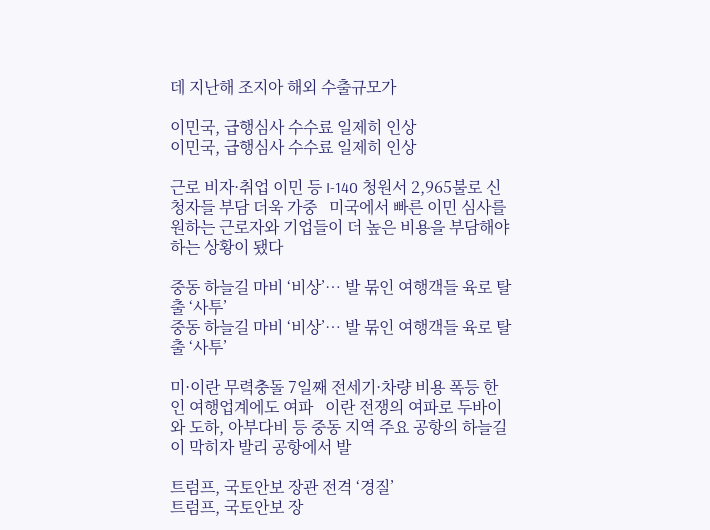데 지난해 조지아 해외 수출규모가

이민국, 급행심사 수수료 일제히 인상
이민국, 급행심사 수수료 일제히 인상

근로 비자·취업 이민 등 I-140 청원서 2,965불로 신청자들 부담 더욱 가중   미국에서 빠른 이민 심사를 원하는 근로자와 기업들이 더 높은 비용을 부담해야 하는 상황이 됐다

중동 하늘길 마비 ‘비상’… 발 묶인 여행객들 육로 탈출 ‘사투’
중동 하늘길 마비 ‘비상’… 발 묶인 여행객들 육로 탈출 ‘사투’

미·이란 무력충돌 7일째 전세기·차량 비용 폭등 한인 여행업계에도 여파   이란 전쟁의 여파로 두바이와 도하, 아부다비 등 중동 지역 주요 공항의 하늘길이 막히자 발리 공항에서 발

트럼프, 국토안보 장관 전격 ‘경질’
트럼프, 국토안보 장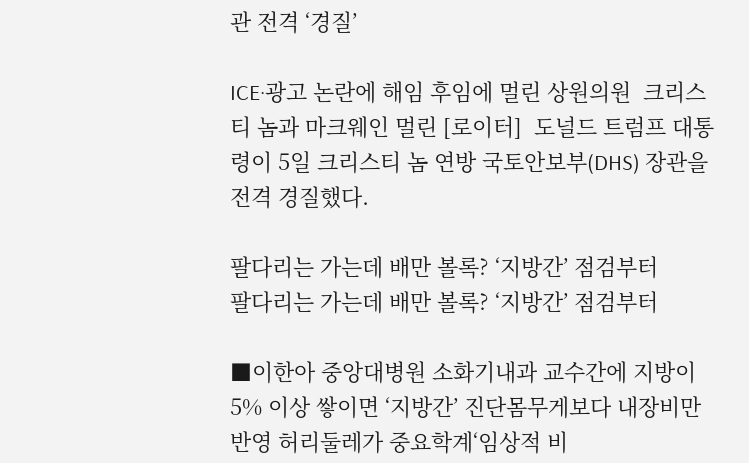관 전격 ‘경질’

ICE·광고 논란에 해임 후임에 멀린 상원의원  크리스티 놈과 마크웨인 멀린 [로이터]  도널드 트럼프 대통령이 5일 크리스티 놈 연방 국토안보부(DHS) 장관을 전격 경질했다.

팔다리는 가는데 배만 볼록? ‘지방간’ 점검부터
팔다리는 가는데 배만 볼록? ‘지방간’ 점검부터

■이한아 중앙대병원 소화기내과 교수간에 지방이 5% 이상 쌓이면 ‘지방간’ 진단몸무게보다 내장비만 반영 허리둘레가 중요학계‘임상적 비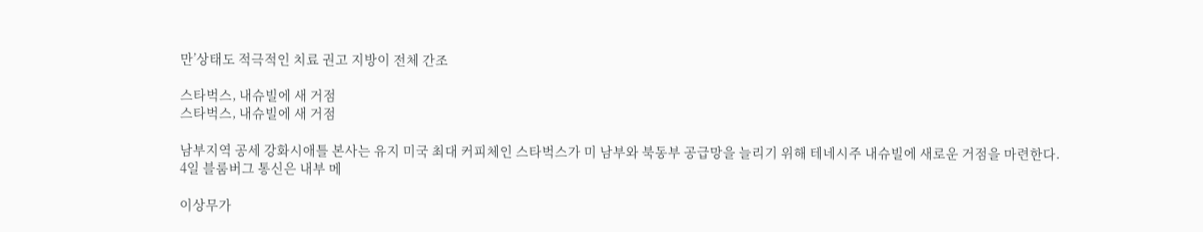만’상태도 적극적인 치료 권고 지방이 전체 간조

스타벅스, 내슈빌에 새 거점
스타벅스, 내슈빌에 새 거점

남부지역 공세 강화시애틀 본사는 유지 미국 최대 커피체인 스타벅스가 미 남부와 북동부 공급망을 늘리기 위해 테네시주 내슈빌에 새로운 거점을 마련한다. 4일 블룸버그 통신은 내부 메

이상무가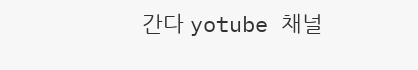간다 yotube 채널